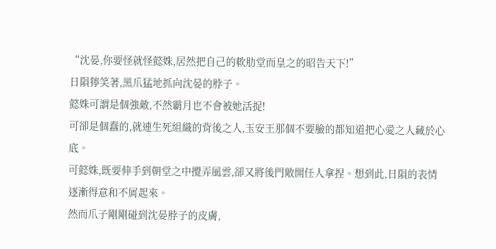“沈晏,你要怪就怪懿姝,居然把自己的軟肋堂而皇之的昭告天下!”
日隕獰笑著,黑爪猛地抓向沈晏的脖子。
懿姝可謂是個強敵,不然霸月也不會被她活捉!
可卻是個蠢的,就連生死組織的背後之人,玉安王那個不要臉的都知道把心愛之人藏於心底。
可懿姝,既要伸手到朝堂之中攪弄風雲,卻又將後門敞開任人拿捏。想到此,日隕的表情逐漸得意和不屑起來。
然而爪子剛剛碰到沈晏脖子的皮膚,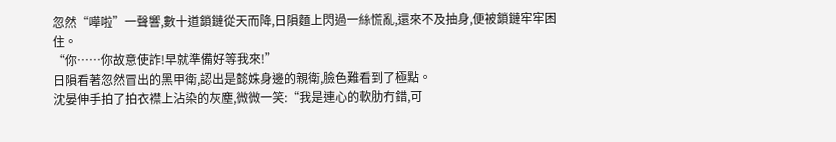忽然“嘩啦”一聲響,數十道鎖鏈從天而降,日隕麵上閃過一絲慌亂,還來不及抽身,便被鎖鏈牢牢困住。
“你……你故意使詐!早就準備好等我來!”
日隕看著忽然冒出的黑甲衛,認出是懿姝身邊的親衛,臉色難看到了極點。
沈晏伸手拍了拍衣襟上沾染的灰塵,微微一笑:“我是連心的軟肋冇錯,可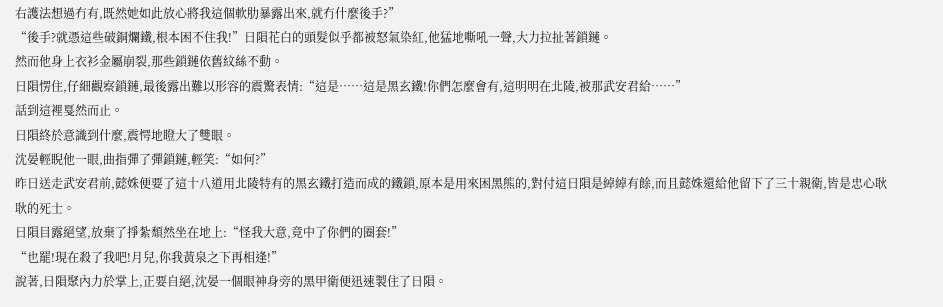右護法想過冇有,既然她如此放心將我這個軟肋暴露出來,就冇什麼後手?”
“後手?就憑這些破銅爛鐵,根本困不住我!”日隕花白的頭髮似乎都被怒氣染紅,他猛地嘶吼一聲,大力拉扯著鎖鏈。
然而他身上衣衫金屬崩裂,那些鎖鏈依舊紋絲不動。
日隕愣住,仔細觀察鎖鏈,最後露出難以形容的震驚表情:“這是……這是黑玄鐵!你們怎麼會有,這明明在北陵,被那武安君給……”
話到這裡戛然而止。
日隕終於意識到什麼,震愕地瞪大了雙眼。
沈晏輕睨他一眼,曲指彈了彈鎖鏈,輕笑:“如何?”
昨日送走武安君前,懿姝便要了這十八道用北陵特有的黑玄鐵打造而成的鐵鎖,原本是用來困黑熊的,對付這日隕是綽綽有餘,而且懿姝還給他留下了三十親衛,皆是忠心耿耿的死士。
日隕目露絕望,放棄了掙紮頹然坐在地上:“怪我大意,竟中了你們的圈套!”
“也罷!現在殺了我吧!月兒,你我黃泉之下再相逢!”
說著,日隕聚內力於掌上,正要自絕,沈晏一個眼神身旁的黑甲衛便迅速製住了日隕。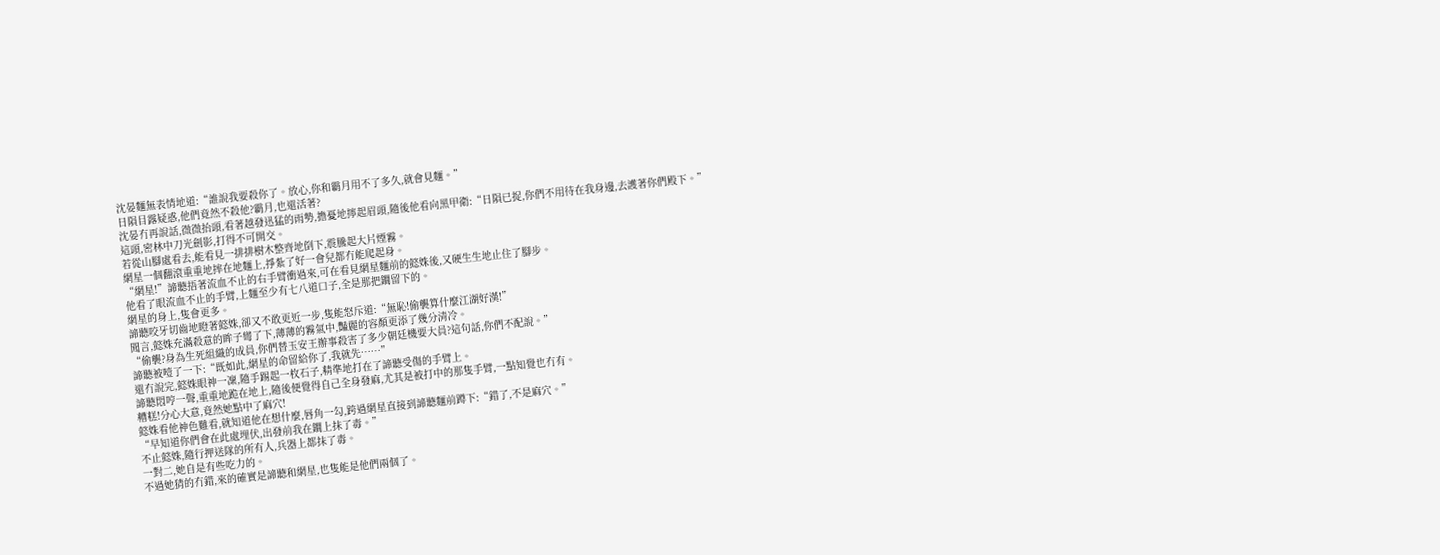沈晏麵無表情地道:“誰說我要殺你了。放心,你和霸月用不了多久,就會見麵。”
日隕目露疑惑,他們竟然不殺他?霸月,也還活著?
沈晏冇再說話,微微抬頭,看著越發迅猛的雨勢,擔憂地擰起眉頭,隨後他看向黑甲衛:“日隕已捉,你們不用待在我身邊,去護著你們殿下。”
這頭,密林中刀光劍影,打得不可開交。
若從山腳處看去,能看見一排排樹木整齊地倒下,震騰起大片煙霧。
網星一個翻滾重重地摔在地麵上,掙紮了好一會兒都冇能爬起身。
“網星!”諦聽捂著流血不止的右手臂衝過來,可在看見網星麵前的懿姝後,又硬生生地止住了腳步。
他看了眼流血不止的手臂,上麵至少有七八道口子,全是那把鐧留下的。
網星的身上,隻會更多。
諦聽咬牙切齒地瞪著懿姝,卻又不敢更近一步,隻能怒斥道:“無恥!偷襲算什麼江湖好漢!”
聞言,懿姝充滿殺意的眸子彎了下,薄薄的霧氣中,豔麗的容顏更添了幾分清冷。
“偷襲?身為生死組織的成員,你們替玉安王辦事殺害了多少朝廷機要大員?這句話,你們不配說。”
諦聽被噎了一下:“既如此,網星的命留給你了,我就先……”
還冇說完,懿姝眼神一凜,隨手踢起一枚石子,精準地打在了諦聽受傷的手臂上。
諦聽悶哼一聲,重重地跪在地上,隨後便覺得自己全身發麻,尤其是被打中的那隻手臂,一點知覺也冇有。
糟糕!分心大意,竟然她點中了麻穴!
懿姝看他神色難看,就知道他在想什麼,唇角一勾,跨過網星直接到諦聽麵前蹲下:“錯了,不是麻穴。”
“早知道你們會在此處埋伏,出發前我在鐧上抹了毒。”
不止懿姝,隨行押送隊的所有人,兵器上都抹了毒。
一對二,她自是有些吃力的。
不過她猜的冇錯,來的確實是諦聽和網星,也隻能是他們兩個了。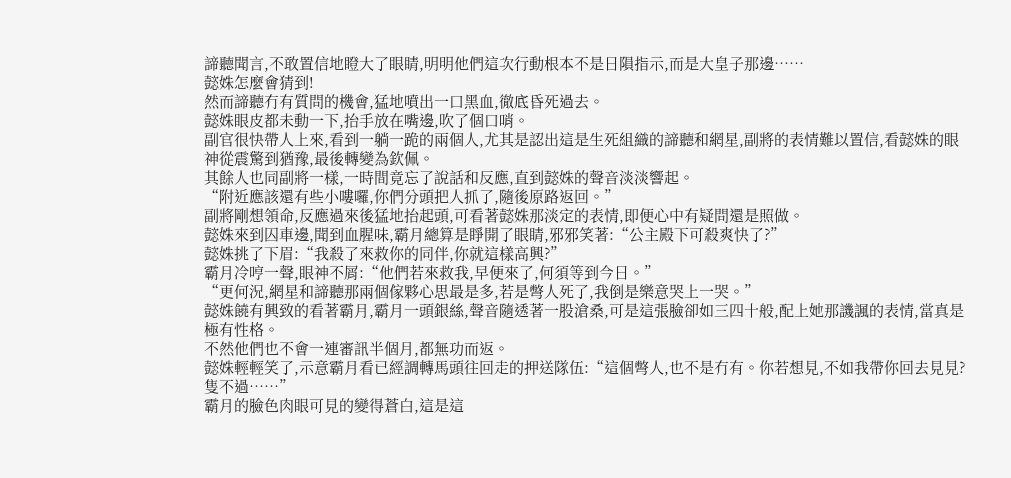諦聽聞言,不敢置信地瞪大了眼睛,明明他們這次行動根本不是日隕指示,而是大皇子那邊……
懿姝怎麼會猜到!
然而諦聽冇有質問的機會,猛地噴出一口黑血,徹底昏死過去。
懿姝眼皮都未動一下,抬手放在嘴邊,吹了個口哨。
副官很快帶人上來,看到一躺一跪的兩個人,尤其是認出這是生死組織的諦聽和網星,副將的表情難以置信,看懿姝的眼神從震驚到猶豫,最後轉變為欽佩。
其餘人也同副將一樣,一時間竟忘了說話和反應,直到懿姝的聲音淡淡響起。
“附近應該還有些小嘍囉,你們分頭把人抓了,隨後原路返回。”
副將剛想領命,反應過來後猛地抬起頭,可看著懿姝那淡定的表情,即便心中有疑問還是照做。
懿姝來到囚車邊,聞到血腥味,霸月總算是睜開了眼睛,邪邪笑著:“公主殿下可殺爽快了?”
懿姝挑了下眉:“我殺了來救你的同伴,你就這樣高興?”
霸月冷哼一聲,眼神不屑:“他們若來救我,早便來了,何須等到今日。”
“更何況,網星和諦聽那兩個傢夥心思最是多,若是彆人死了,我倒是樂意哭上一哭。”
懿姝饒有興致的看著霸月,霸月一頭銀絲,聲音隨透著一股滄桑,可是這張臉卻如三四十般,配上她那譏諷的表情,當真是極有性格。
不然他們也不會一連審訊半個月,都無功而返。
懿姝輕輕笑了,示意霸月看已經調轉馬頭往回走的押送隊伍:“這個彆人,也不是冇有。你若想見,不如我帶你回去見見?隻不過……”
霸月的臉色肉眼可見的變得蒼白,這是這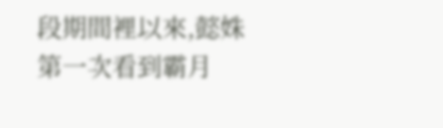段期間裡以來,懿姝第一次看到霸月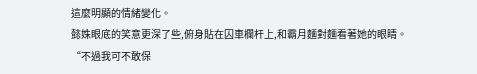這麼明顯的情緒變化。
懿姝眼底的笑意更深了些,俯身貼在囚車欄杆上,和霸月麵對麵看著她的眼睛。
“不過我可不敢保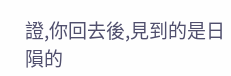證,你回去後,見到的是日隕的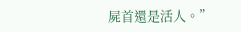屍首還是活人。”